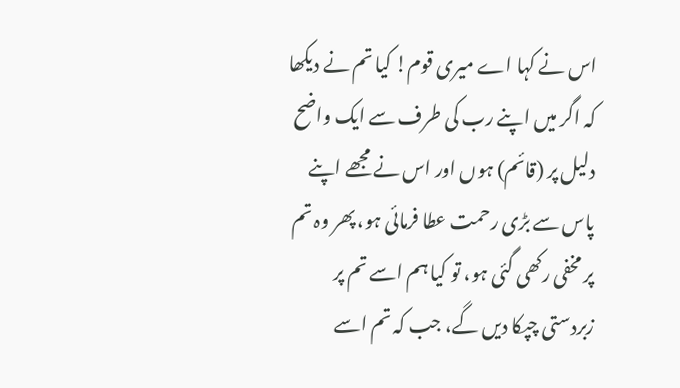اس نے کہا اے میری قوم! کیا تم نے دیکھا کہ اگر میں اپنے رب کی طرف سے ایک واضح دلیل پر (قائم) ہوں اور اس نے مجھے اپنے پاس سے بڑی رحمت عطا فرمائی ہو، پھر وہ تم پر مخفی رکھی گئی ہو، تو کیا ہم اسے تم پر زبردستی چپکا دیں گے، جب کہ تم اسے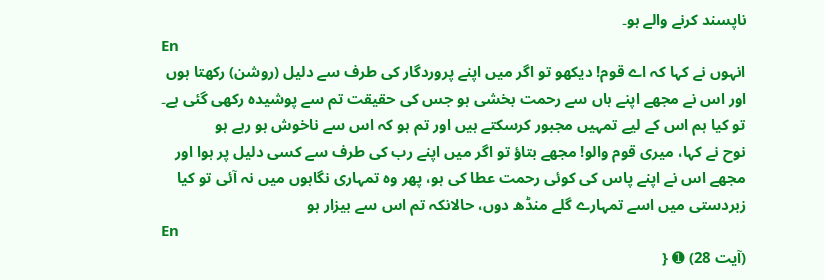ناپسند کرنے والے ہو۔
En
انہوں نے کہا کہ اے قوم! دیکھو تو اگر میں اپنے پروردگار کی طرف سے دلیل (روشن) رکھتا ہوں اور اس نے مجھے اپنے ہاں سے رحمت بخشی ہو جس کی حقیقت تم سے پوشیدہ رکھی گئی ہے۔ تو کیا ہم اس کے لیے تمہیں مجبور کرسکتے ہیں اور تم ہو کہ اس سے ناخوش ہو رہے ہو
نوح نے کہا، میری قوم والو! مجھے بتاؤ تو اگر میں اپنے رب کی طرف سے کسی دلیل پر ہوا اور مجھے اس نے اپنے پاس کی کوئی رحمت عطا کی ہو، پھر وه تمہاری نگاہوں میں نہ آئی تو کیا زبردستی میں اسے تمہارے گلے منڈھ دوں، حالانکہ تم اس سے بیزار ہو
En
(آیت 28) ➊ {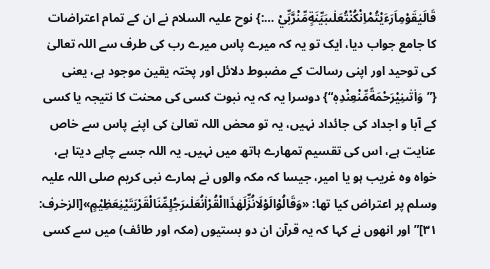قَالَيٰقَوْمِاَرَءَيْتُمْاِنْكُنْتُعَلٰىبَيِّنَةٍمِّنْرَّبِّيْ …:} نوح علیہ السلام نے ان کے تمام اعتراضات کا جامع جواب دیا، ایک تو یہ کہ میرے پاس میرے رب کی طرف سے اللہ تعالیٰ کی توحید اور اپنی رسالت کے مضبوط دلائل اور پختہ یقین موجود ہے، یعنی {”وَاٰتٰىنِيْرَحْمَةًمِّنْعِنْدِهٖ“} دوسرا یہ کہ یہ نبوت کسی کی محنت کا نتیجہ یا کسی کے آبا و اجداد کی جائداد نہیں، یہ تو محض اللہ تعالیٰ کی اپنے پاس سے خاص عنایت ہے، اس کی تقسیم تمھارے ہاتھ میں نہیں۔ یہ اللہ جسے چاہے دیتا ہے، خواہ وہ غریب ہو یا امیر، جیسا کہ مکہ والوں نے ہمارے نبی کریم صلی اللہ علیہ وسلم پر اعتراض کیا تھا: «وَقَالُوْالَوْلَانُزِّلَهٰذَاالْقُرْاٰنُعَلٰىرَجُلٍمِّنَالْقَرْيَتَيْنِعَظِيْمٍ»[الزخرف: ۳۱]”اور انھوں نے کہا کہ یہ قرآن ان دو بستیوں (مکہ اور طائف) میں سے کسی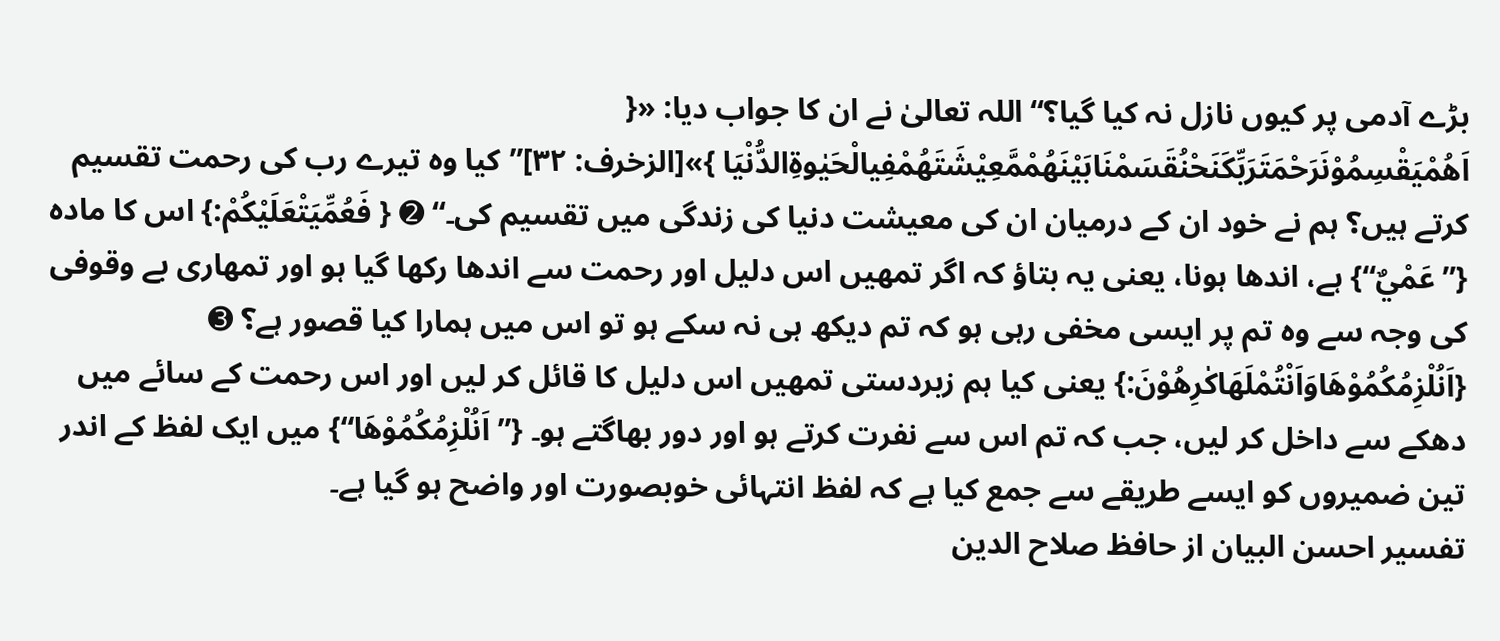بڑے آدمی پر کیوں نازل نہ کیا گیا؟“ اللہ تعالیٰ نے ان کا جواب دیا: «{ اَهُمْيَقْسِمُوْنَرَحْمَتَرَبِّكَنَحْنُقَسَمْنَابَيْنَهُمْمَّعِيْشَتَهُمْفِيالْحَيٰوةِالدُّنْيَا }»[الزخرف: ۳۲]”کیا وہ تیرے رب کی رحمت تقسیم کرتے ہیں؟ ہم نے خود ان کے درمیان ان کی معیشت دنیا کی زندگی میں تقسیم کی۔“ ➋ { فَعُمِّيَتْعَلَيْكُمْ:} اس کا مادہ {”عَمْيٌ“} ہے، اندھا ہونا، یعنی یہ بتاؤ کہ اگر تمھیں اس دلیل اور رحمت سے اندھا رکھا گیا ہو اور تمھاری بے وقوفی کی وجہ سے وہ تم پر ایسی مخفی رہی ہو کہ تم دیکھ ہی نہ سکے ہو تو اس میں ہمارا کیا قصور ہے؟ ➌ {اَنُلْزِمُكُمُوْهَاوَاَنْتُمْلَهَاكٰرِهُوْنَ:} یعنی کیا ہم زبردستی تمھیں اس دلیل کا قائل کر لیں اور اس رحمت کے سائے میں دھکے سے داخل کر لیں، جب کہ تم اس سے نفرت کرتے ہو اور دور بھاگتے ہو۔ {”اَنُلْزِمُكُمُوْهَا“} میں ایک لفظ کے اندر تین ضمیروں کو ایسے طریقے سے جمع کیا ہے کہ لفظ انتہائی خوبصورت اور واضح ہو گیا ہے۔
تفسیر احسن البیان از حافظ صلاح الدین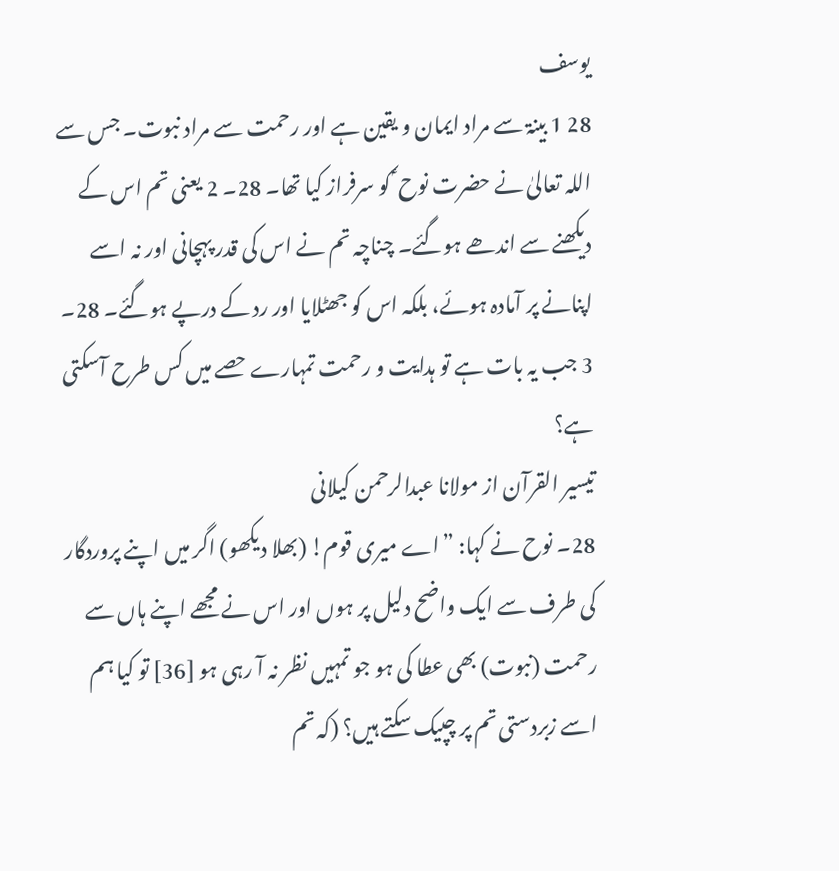یوسف
28 1 بینۃ سے مراد ایمان و یقین ہے اور رحمت سے مراد نبوت۔ جس سے اللہ تعالیٰ نے حضرت نوح ؑ کو سرفراز کیا تھا۔ 28۔ 2 یعنی تم اس کے دیکھنے سے اندھے ہوگئے۔ چناچہ تم نے اس کی قدر پہچانی اور نہ اسے اپنانے پر آمادہ ہوئے، بلکہ اس کو جھٹلایا اور رد کے درپے ہوگئے۔ 28۔ 3 جب یہ بات ہے تو ہدایت و رحمت تمہارے حصے میں کس طرح آسکتی ہے؟
تيسير القرآن از مولانا عبدالرحمن کیلانی
28۔ نوح نے کہا: ”اے میری قوم! (بھلا دیکھو) اگر میں اپنے پروردگار کی طرف سے ایک واضح دلیل پر ہوں اور اس نے مجھے اپنے ہاں سے رحمت (نبوت) بھی عطا کی ہو جو تمہیں نظر نہ آ رہی ہو [36] تو کیا ہم اسے زبردستی تم پر چپیک سکتے ہیں؟ (کہ تم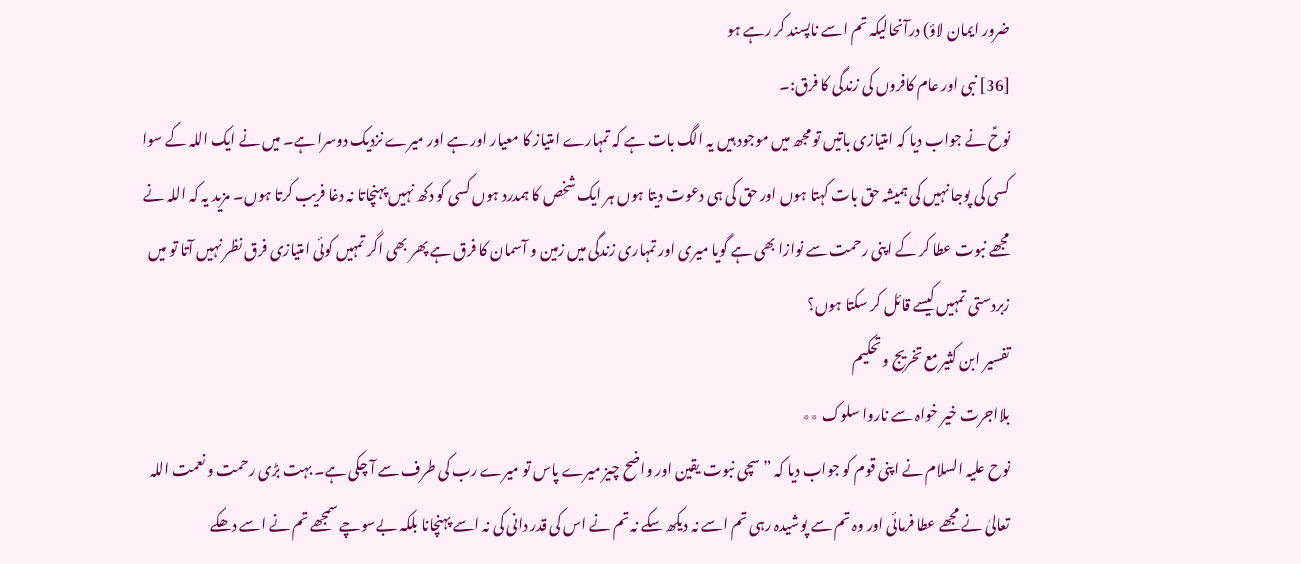ضرور ایمان لاؤ) درآنحالیکہ تم اسے ناپسند کر رہے ہو
[36] نبی اور عام کافروں کی زندگی کا فرق:۔
نوحؑ نے جواب دیا کہ امتیازی باتیں تو مجھ میں موجود ہیں یہ الگ بات ہے کہ تمہارے امتیاز کا معیار اور ہے اور میرے نزدیک دوسرا ہے۔ میں نے ایک اللہ کے سوا کسی کی پوجا نہیں کی ہمیشہ حق بات کہتا ہوں اور حق کی ہی دعوت دیتا ہوں ہر ایک شخص کا ہمدرد ہوں کسی کو دکھ نہیں پہنچاتا نہ دغا فریب کرتا ہوں۔ مزید یہ کہ اللہ نے مجھے نبوت عطا کر کے اپنی رحمت سے نوازا بھی ہے گویا میری اور تمہاری زندگی میں زمین و آسمان کا فرق ہے پھر بھی اگر تمہیں کوئی امتیازی فرق نظر نہیں آتا تو میں زبردستی تمہیں کیسے قائل کر سکتا ہوں؟
تفسیر ابن کثیر مع تخریج و تحکیم
بلااجرت خیر خواہ سے ناروا سلوک ٭٭
نوح علیہ السلام نے اپنی قوم کو جواب دیا کہ ”سچی نبوت یقین اور واضح چیز میرے پاس تو میرے رب کی طرف سے آ چکی ہے۔ بہت بڑی رحمت و نعمت اللہ تعالیٰ نے مجھے عطا فرمائی اور وہ تم سے پوشیدہ رہی تم اسے نہ دیکھ سکے نہ تم نے اس کی قدر دانی کی نہ اسے پہنچانا بلکہ بےسوچے سمجھے تم نے اسے دھکے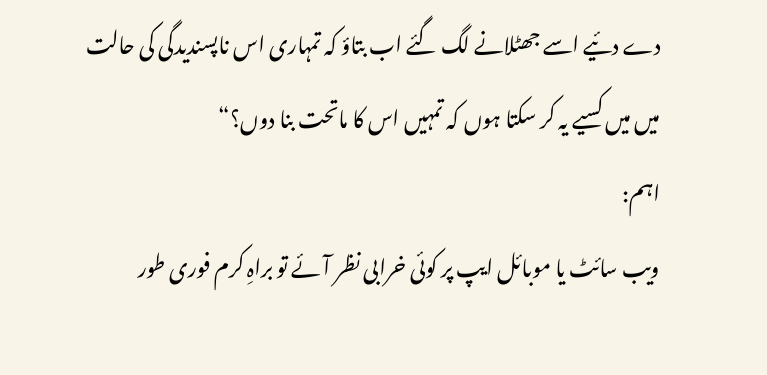دے دئیے اسے جھٹلانے لگ گئے اب بتاؤ کہ تمہاری اس ناپسندیدگی کی حالت میں میں کسیے یہ کر سکتا ہوں کہ تمہیں اس کا ماتحت بنا دوں؟“
اہم:
ویب سائٹ یا موبائل ایپ پر کوئی خرابی نظر آئے تو براہِ کرم فوری طور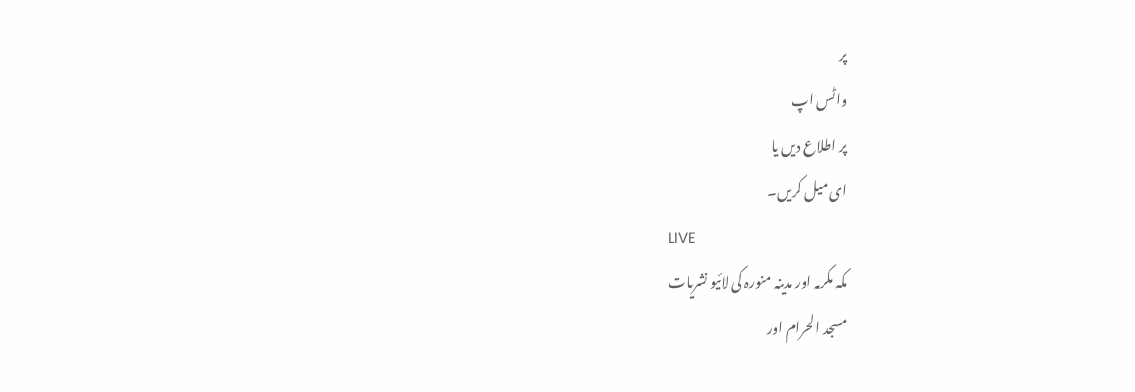پر
واٹس اپ
پر اطلاع دیں یا
ای میل کریں۔
LIVE
مکہ مکرمہ اور مدینہ منورہ کی لائیو نشریات
مسجد الحرام اور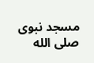مسجد نبوی صلى الله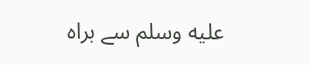عليه وسلم سے براہ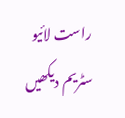راست لائیو سٹریم دیکھیں